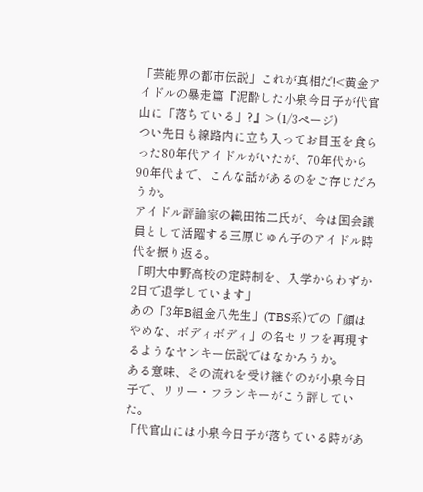「芸能界の都市伝説」これが真相だ!<黄金アイドルの暴走篇『泥酔した小泉今日子が代官山に「落ちている」?』> (1/3ページ)
つい先日も線路内に立ち入ってお目玉を食らった80年代アイドルがいたが、70年代から90年代まで、こんな話があるのをご存じだろうか。
アイドル評論家の織田祐二氏が、今は国会議員として活躍する三原じゅん子のアイドル時代を振り返る。
「明大中野高校の定時制を、入学からわずか2日で退学しています」
あの「3年B組金八先生」(TBS系)での「顔はやめな、ボディボディ」の名セリフを再現するようなヤンキー伝説ではなかろうか。
ある意味、その流れを受け継ぐのが小泉今日子で、リリー・フランキーがこう評していた。
「代官山には小泉今日子が落ちている時があ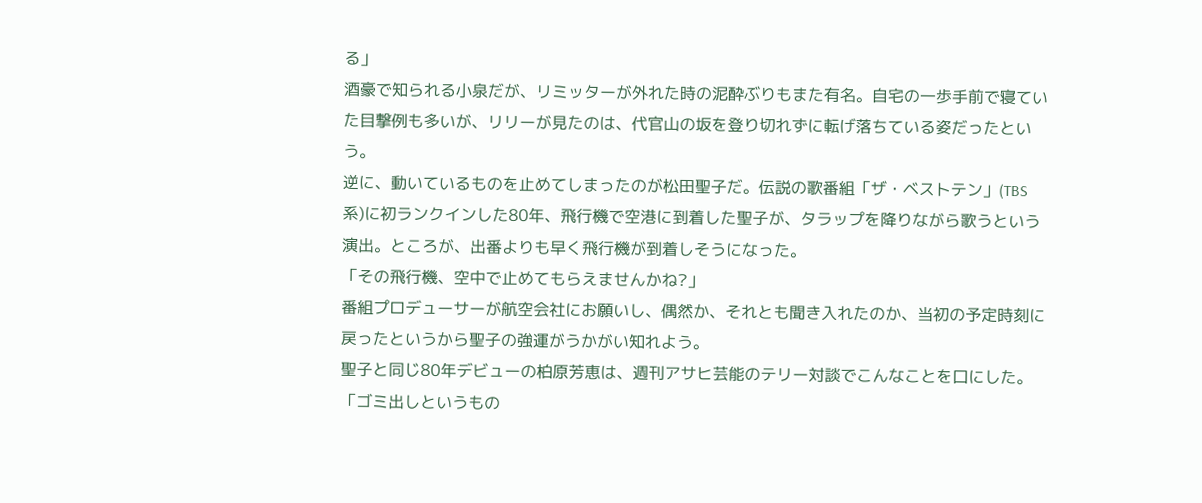る」
酒豪で知られる小泉だが、リミッターが外れた時の泥酔ぶりもまた有名。自宅の一歩手前で寝ていた目撃例も多いが、リリーが見たのは、代官山の坂を登り切れずに転げ落ちている姿だったという。
逆に、動いているものを止めてしまったのが松田聖子だ。伝説の歌番組「ザ・ベストテン」(TBS系)に初ランクインした80年、飛行機で空港に到着した聖子が、タラップを降りながら歌うという演出。ところが、出番よりも早く飛行機が到着しそうになった。
「その飛行機、空中で止めてもらえませんかね?」
番組プロデューサーが航空会社にお願いし、偶然か、それとも聞き入れたのか、当初の予定時刻に戻ったというから聖子の強運がうかがい知れよう。
聖子と同じ80年デビューの柏原芳恵は、週刊アサヒ芸能のテリー対談でこんなことを口にした。
「ゴミ出しというもの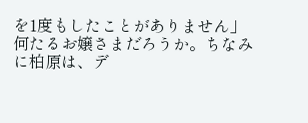を1度もしたことがありません」
何たるお嬢さまだろうか。ちなみに柏原は、デ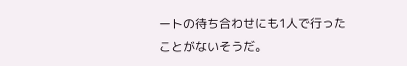ートの待ち合わせにも1人で行ったことがないそうだ。